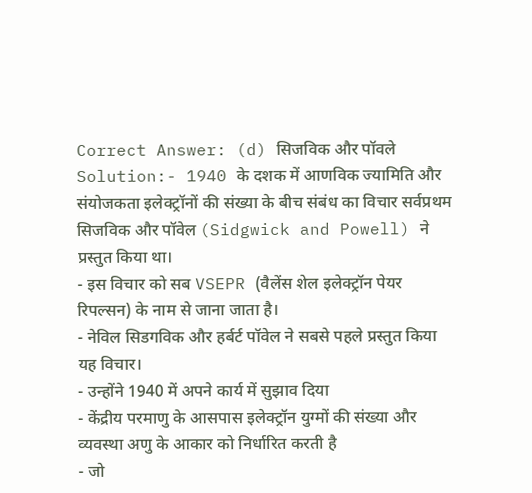Correct Answer: (d) सिजविक और पॉवले
Solution:- 1940 के दशक में आणविक ज्यामिति और संयोजकता इलेक्ट्रॉनों की संख्या के बीच संबंध का विचार सर्वप्रथम सिजविक और पॉवेल (Sidgwick and Powell) ने प्रस्तुत किया था।
- इस विचार को सब VSEPR (वैलेंस शेल इलेक्ट्रॉन पेयर रिपल्सन) के नाम से जाना जाता है।
- नेविल सिडगविक और हर्बर्ट पॉवेल ने सबसे पहले प्रस्तुत किया यह विचार।
- उन्होंने 1940 में अपने कार्य में सुझाव दिया
- केंद्रीय परमाणु के आसपास इलेक्ट्रॉन युग्मों की संख्या और व्यवस्था अणु के आकार को निर्धारित करती है
- जो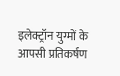इलेक्ट्रॉन युग्मों के आपसी प्रतिकर्षण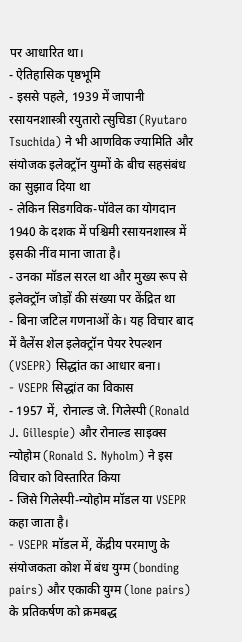पर आधारित था।
- ऐतिहासिक पृष्ठभूमि
- इससे पहले, 1939 में जापानी रसायनशास्त्री रयुतारो त्सुचिडा (Ryutaro Tsuchida) ने भी आणविक ज्यामिति और संयोजक इलेक्ट्रॉन युग्मों के बीच सहसंबंध का सुझाव दिया था
- लेकिन सिडगविक-पॉवेल का योगदान 1940 के दशक में पश्चिमी रसायनशास्त्र में इसकी नींव माना जाता है।
- उनका मॉडल सरल था और मुख्य रूप से इलेक्ट्रॉन जोड़ों की संख्या पर केंद्रित था
- बिना जटिल गणनाओं के। यह विचार बाद में वैलेंस शेल इलेक्ट्रॉन पेयर रेपल्शन (VSEPR) सिद्धांत का आधार बना।
- VSEPR सिद्धांत का विकास
- 1957 में, रोनाल्ड जे. गिलेस्पी (Ronald J. Gillespie) और रोनाल्ड साइक्स न्योहोम (Ronald S. Nyholm) ने इस विचार को विस्तारित किया
- जिसे गिलेस्पी-न्योहोम मॉडल या VSEPR कहा जाता है।
- VSEPR मॉडल में, केंद्रीय परमाणु के संयोजकता कोश में बंध युग्म (bonding pairs) और एकाकी युग्म (lone pairs) के प्रतिकर्षण को क्रमबद्ध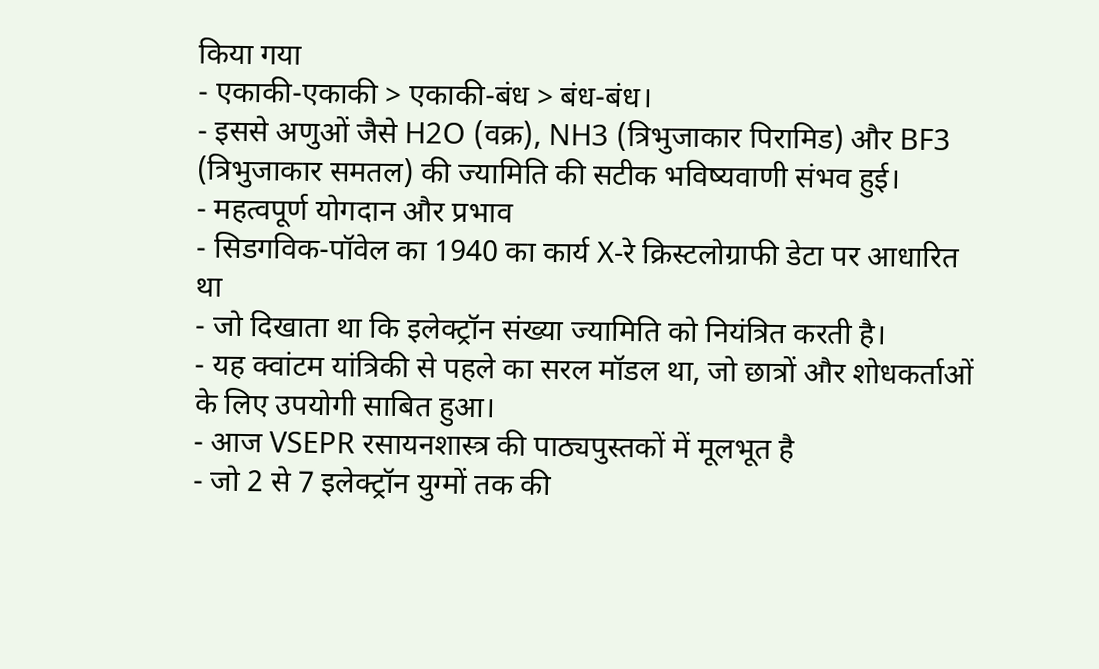किया गया
- एकाकी-एकाकी > एकाकी-बंध > बंध-बंध।
- इससे अणुओं जैसे H2O (वक्र), NH3 (त्रिभुजाकार पिरामिड) और BF3 (त्रिभुजाकार समतल) की ज्यामिति की सटीक भविष्यवाणी संभव हुई।
- महत्वपूर्ण योगदान और प्रभाव
- सिडगविक-पॉवेल का 1940 का कार्य X-रे क्रिस्टलोग्राफी डेटा पर आधारित था
- जो दिखाता था कि इलेक्ट्रॉन संख्या ज्यामिति को नियंत्रित करती है।
- यह क्वांटम यांत्रिकी से पहले का सरल मॉडल था, जो छात्रों और शोधकर्ताओं के लिए उपयोगी साबित हुआ।
- आज VSEPR रसायनशास्त्र की पाठ्यपुस्तकों में मूलभूत है
- जो 2 से 7 इलेक्ट्रॉन युग्मों तक की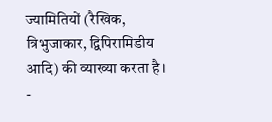ज्यामितियों (रैखिक, त्रिभुजाकार, द्विपिरामिडीय आदि) की व्याख्या करता है।
-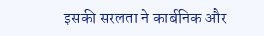इसकी सरलता ने कार्बनिक और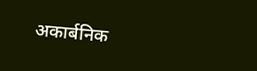अकार्बनिक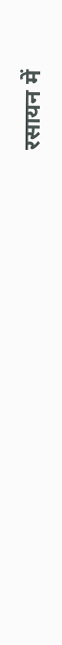रसायन में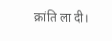क्रांति ला दी।